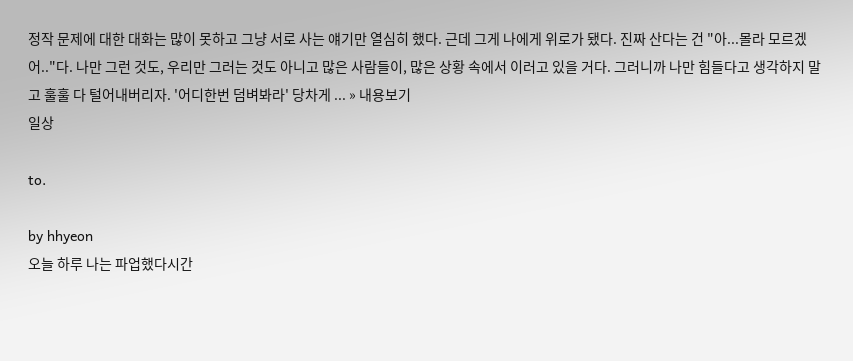정작 문제에 대한 대화는 많이 못하고 그냥 서로 사는 얘기만 열심히 했다. 근데 그게 나에게 위로가 됐다. 진짜 산다는 건 "아...몰라 모르겠어.."다. 나만 그런 것도, 우리만 그러는 것도 아니고 많은 사람들이, 많은 상황 속에서 이러고 있을 거다. 그러니까 나만 힘들다고 생각하지 말고 훌훌 다 털어내버리자. '어디한번 덤벼봐라' 당차게 ... » 내용보기
일상

to.

by hhyeon
오늘 하루 나는 파업했다시간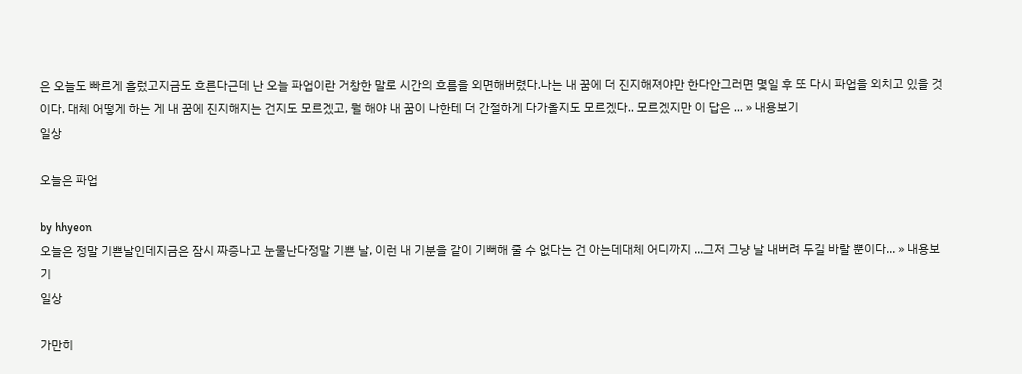은 오늘도 빠르게 흘렀고지금도 흐른다근데 난 오늘 파업이란 거창한 말로 시간의 흐름을 외면해버렸다.나는 내 꿈에 더 진지해져야만 한다안그러면 몇일 후 또 다시 파업을 외치고 있을 것이다. 대체 어떻게 하는 게 내 꿈에 진지해지는 건지도 모르겠고, 뭘 해야 내 꿈이 나한테 더 간절하게 다가올지도 모르겠다.. 모르겠지만 이 답은 ... » 내용보기
일상

오늘은 파업

by hhyeon
오늘은 정말 기쁜날인데지금은 잠시 짜증나고 눈물난다정말 기쁜 날, 이런 내 기분을 같이 기뻐해 줄 수 없다는 건 아는데대체 어디까지 ...그저 그냥 날 내버려 두길 바랄 뿐이다... » 내용보기
일상

가만히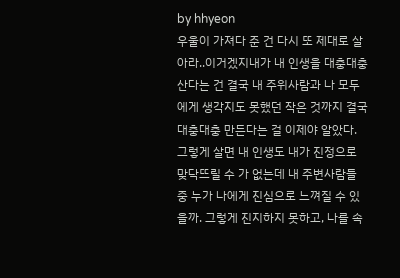by hhyeon
우울이 가져다 준 건 다시 또 제대로 살아라..이거겠지내가 내 인생을 대충대충 산다는 건 결국 내 주위사람과 나 모두에게 생각지도 못했던 작은 것까지 결국 대충대충 만든다는 걸 이제야 알았다. 그렇게 살면 내 인생도 내가 진정으로 맞닥뜨릴 수 가 없는데 내 주변사람들 중 누가 나에게 진심으로 느껴질 수 있을까. 그렇게 진지하지 못하고, 나를 속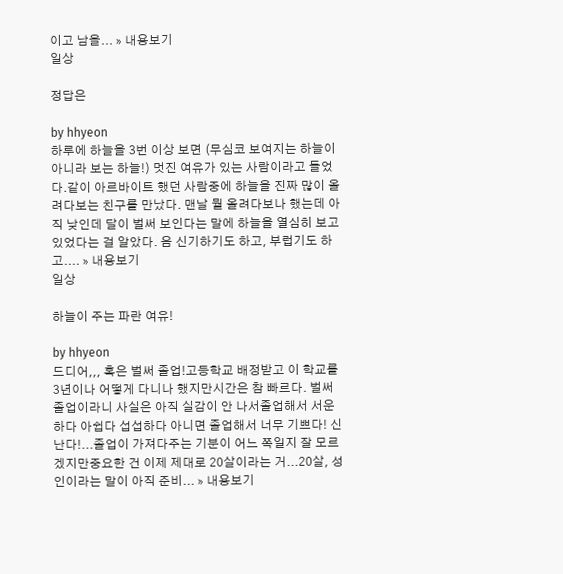이고 남을... » 내용보기
일상

정답은

by hhyeon
하루에 하늘을 3번 이상 보면 (무심코 보여지는 하늘이 아니라 보는 하늘!) 멋진 여유가 있는 사람이라고 들었다.같이 아르바이트 했던 사람중에 하늘을 진짜 많이 올려다보는 친구를 만났다. 맨날 뭘 올려다보나 했는데 아직 낮인데 달이 벌써 보인다는 말에 하늘을 열심히 보고있었다는 걸 알았다. 음 신기하기도 하고, 부럽기도 하고.... » 내용보기
일상

하늘이 주는 파란 여유!

by hhyeon
드디어,,, 혹은 벌써 졸업!고등학교 배정받고 이 학교를 3년이나 어떻게 다니나 했지만시간은 참 빠르다. 벌써 졸업이라니 사실은 아직 실감이 안 나서졸업해서 서운하다 아쉽다 섭섭하다 아니면 졸업해서 너무 기쁘다! 신 난다!...졸업이 가져다주는 기분이 어느 쪽일지 잘 모르겠지만중요한 건 이제 제대로 20살이라는 거...20살, 성인이라는 말이 아직 준비... » 내용보기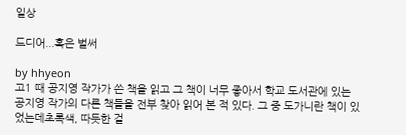일상

드디어...혹은 벌써

by hhyeon
고1 때 공지영 작가가 쓴 책을 읽고 그 책이 너무 좋아서 학교 도서관에 있는 공지영 작가의 다른 책들을 전부 찾아 읽어 본 적 있다. 그 중 도가니란 책이 있었는데초록색, 따듯한 겉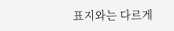표지와는 다르게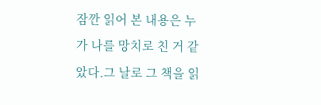잠깐 읽어 본 내용은 누가 나를 망치로 친 거 같았다.그 날로 그 책을 읽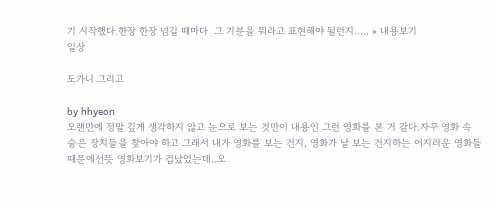기 시작했다.한장 한장 넘길 때마다  그 기분을 뭐라고 표현해야 될런지..... » 내용보기
일상

도가니 그리고

by hhyeon
오랜만에 정말 깊게 생각하지 않고 눈으로 보는 것만이 내용인 그런 영화를 본 거 같다.자꾸 영화 속 숨은 장치들을 찾아야 하고 그래서 내가 영화를 보는 건지, 영화가 날 보는 건지하는 어지러운 영화들때문에선뜻 영화보기가 겁났었는데..오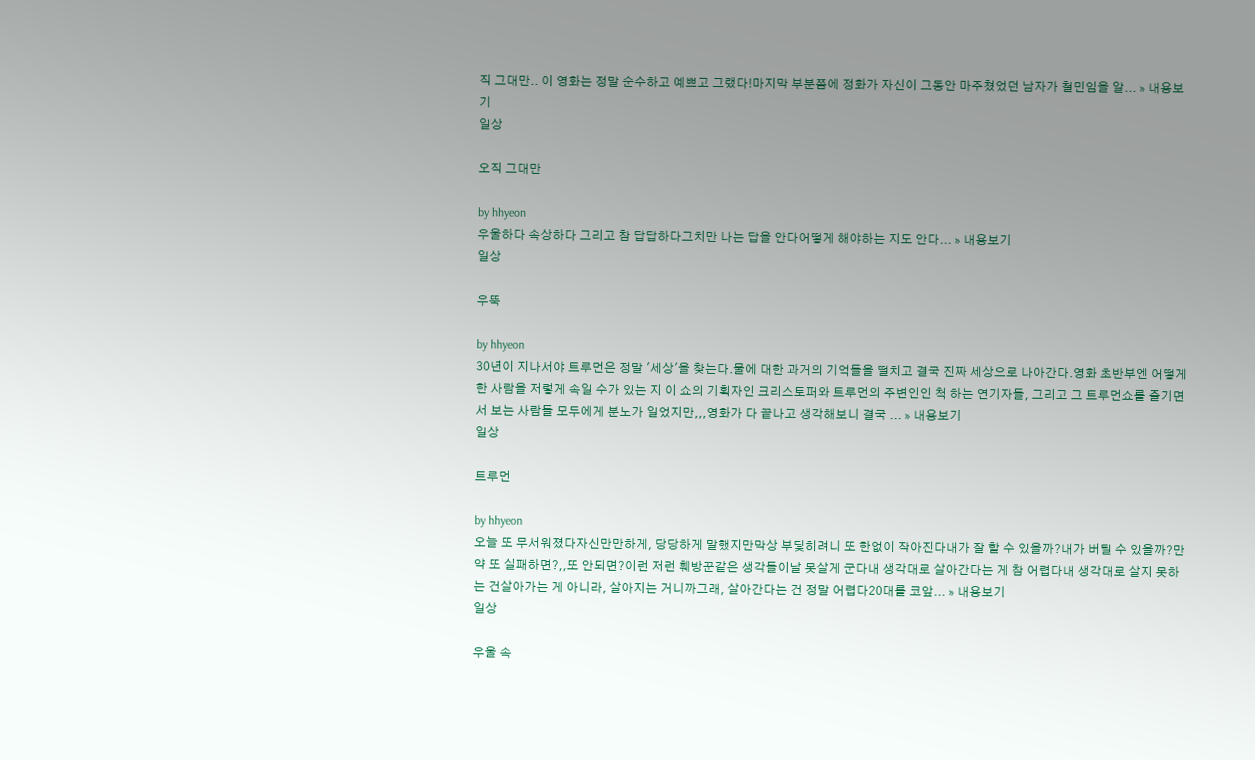직 그대만.. 이 영화는 정말 순수하고 예쁘고 그랬다!마지막 부분쯤에 정화가 자신이 그동안 마주쳤었던 남자가 철민임을 알... » 내용보기
일상

오직 그대만

by hhyeon
우울하다 속상하다 그리고 참 답답하다그치만 나는 답을 안다어떻게 해야하는 지도 안다... » 내용보기
일상

우뚝

by hhyeon
30년이 지나서야 트루먼은 정말 '세상'을 찾는다.물에 대한 과거의 기억들을 떨치고 결국 진짜 세상으로 나아간다.영화 초반부엔 어떻게 한 사람을 저렇게 속일 수가 있는 지 이 쇼의 기획자인 크리스토퍼와 트루먼의 주변인인 척 하는 연기자들, 그리고 그 트루먼쇼를 즐기면서 보는 사람들 모두에게 분노가 일었지만,,,영화가 다 끝나고 생각해보니 결국 ... » 내용보기
일상

트루먼

by hhyeon
오늘 또 무서워졌다자신만만하게, 당당하게 말했지만막상 부딫히려니 또 한없이 작아진다내가 잘 할 수 있을까?내가 버틸 수 있을까?만약 또 실패하면?,,또 안되면?이런 저런 훼방꾼같은 생각들이날 못살게 군다내 생각대로 살아간다는 게 참 어렵다내 생각대로 살지 못하는 건살아가는 게 아니라, 살아지는 거니까그래, 살아간다는 건 정말 어렵다20대를 코앞... » 내용보기
일상

우울 속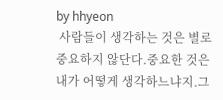by hhyeon
 사람들이 생각하는 것은 별로 중요하지 않단다.중요한 것은 내가 어떻게 생각하느냐지.그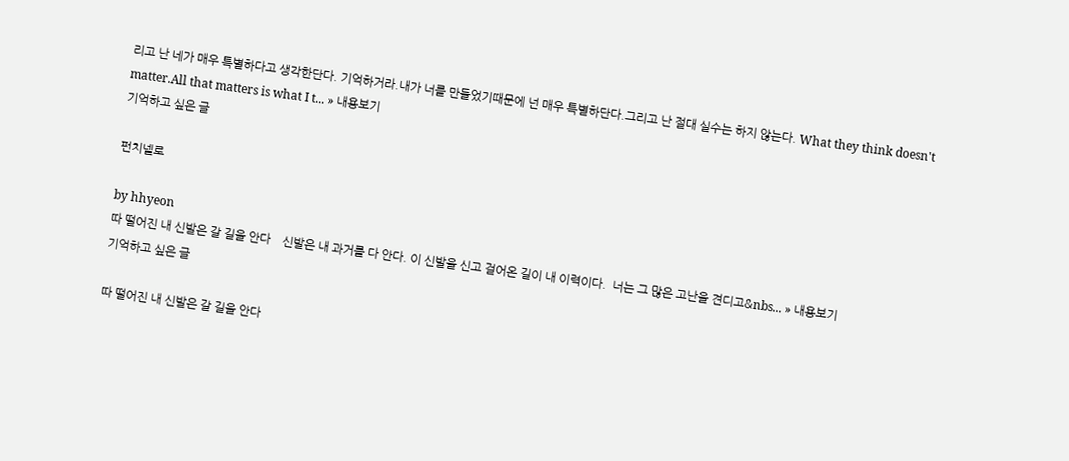리고 난 네가 매우 특별하다고 생각한단다. 기억하거라.내가 너를 만들었기때문에 넌 매우 특별하단다.그리고 난 절대 실수는 하지 않는다. What they think doesn't matter.All that matters is what I t... » 내용보기
기억하고 싶은 글

펀치넬로

by hhyeon
따 떨어진 내 신발은 갈 길을 안다    신발은 내 과거를 다 안다. 이 신발을 신고 걸어온 길이 내 이력이다.  너는 그 많은 고난을 견디고&nbs... » 내용보기
기억하고 싶은 글

따 떨어진 내 신발은 갈 길을 안다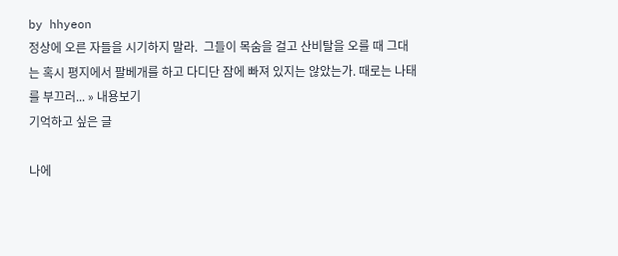by hhyeon
정상에 오른 자들을 시기하지 말라.  그들이 목숨을 걸고 산비탈을 오를 때 그대는 혹시 평지에서 팔베개를 하고 다디단 잠에 빠져 있지는 않았는가. 때로는 나태를 부끄러... » 내용보기
기억하고 싶은 글

나에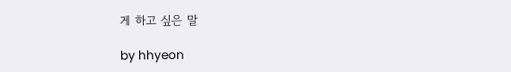게 하고 싶은 말

by hhyeon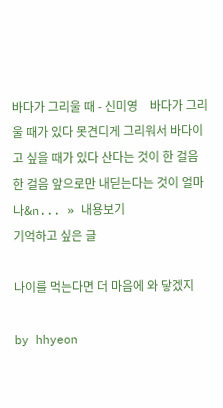바다가 그리울 때 - 신미영    바다가 그리울 때가 있다 못견디게 그리워서 바다이고 싶을 때가 있다 산다는 것이 한 걸음 한 걸음 앞으로만 내딛는다는 것이 얼마나&n... » 내용보기
기억하고 싶은 글

나이를 먹는다면 더 마음에 와 닿겠지

by hhyeon